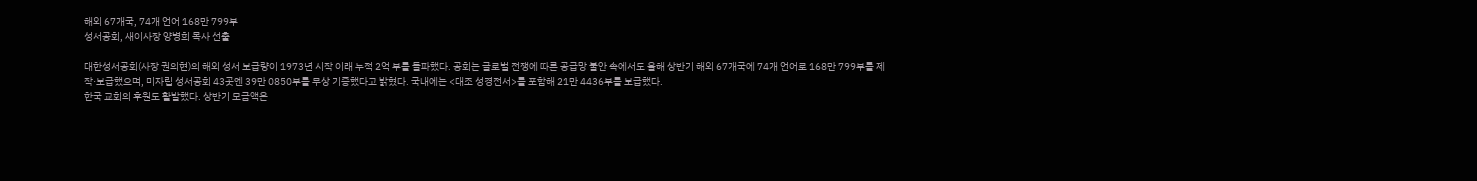해외 67개국, 74개 언어 168만 799부
성서공회, 새이사장 양병희 목사 선출

대한성서공회(사장 권의현)의 해외 성서 보급량이 1973년 시작 이래 누적 2억 부를 돌파했다. 공회는 글로벌 전쟁에 따른 공급망 불안 속에서도 올해 상반기 해외 67개국에 74개 언어로 168만 799부를 제작·보급했으며, 미자립 성서공회 43곳엔 39만 0850부를 무상 기증했다고 밝혔다. 국내에는 <대조 성경전서>를 포함해 21만 4436부를 보급했다.
한국 교회의 후원도 활발했다. 상반기 모금액은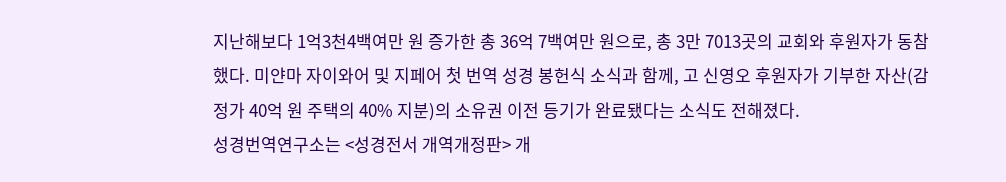지난해보다 1억3천4백여만 원 증가한 총 36억 7백여만 원으로, 총 3만 7013곳의 교회와 후원자가 동참했다. 미얀마 자이와어 및 지페어 첫 번역 성경 봉헌식 소식과 함께, 고 신영오 후원자가 기부한 자산(감정가 40억 원 주택의 40% 지분)의 소유권 이전 등기가 완료됐다는 소식도 전해졌다.
성경번역연구소는 <성경전서 개역개정판> 개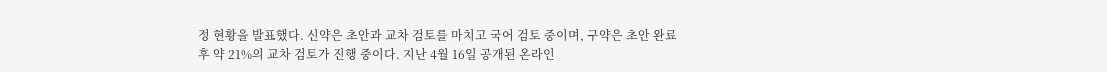정 현황을 발표했다. 신약은 초안과 교차 검토를 마치고 국어 검토 중이며, 구약은 초안 완료 후 약 21%의 교차 검토가 진행 중이다. 지난 4월 16일 공개된 온라인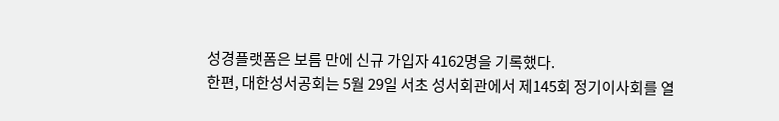성경플랫폼은 보름 만에 신규 가입자 4162명을 기록했다.
한편, 대한성서공회는 5월 29일 서초 성서회관에서 제145회 정기이사회를 열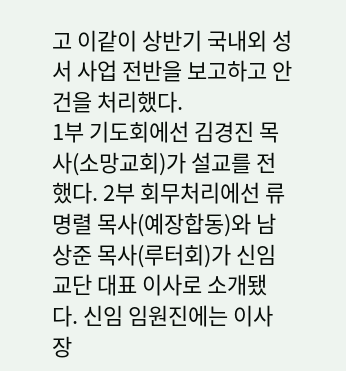고 이같이 상반기 국내외 성서 사업 전반을 보고하고 안건을 처리했다.
1부 기도회에선 김경진 목사(소망교회)가 설교를 전했다. 2부 회무처리에선 류명렬 목사(예장합동)와 남상준 목사(루터회)가 신임 교단 대표 이사로 소개됐다. 신임 임원진에는 이사장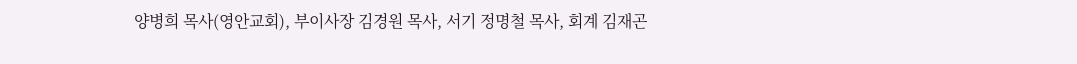양병희 목사(영안교회), 부이사장 김경원 목사, 서기 정명철 목사, 회계 김재곤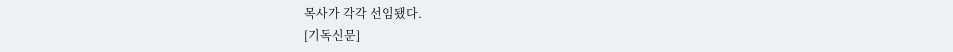목사가 각각 선임됐다.
[기독신문]